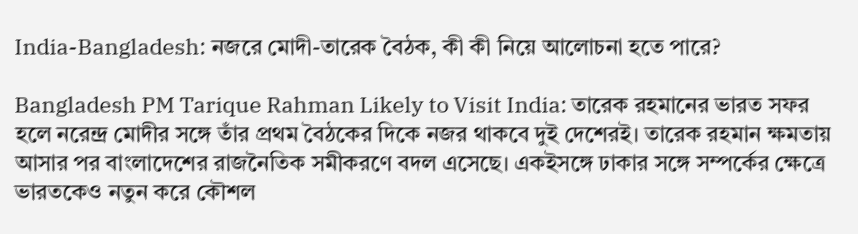India-Bangladesh: নজরে মোদী-তারেক বৈঠক, কী কী নিয়ে আলোচনা হতে পারে?

Bangladesh PM Tarique Rahman Likely to Visit India: তারেক রহমানের ভারত সফর হলে নরেন্দ্র মোদীর সঙ্গে তাঁর প্রথম বৈঠকের দিকে নজর থাকবে দুই দেশেরই। তারেক রহমান ক্ষমতায় আসার পর বাংলাদেশের রাজনৈতিক সমীকরণে বদল এসেছে। একইসঙ্গে ঢাকার সঙ্গে সম্পর্কের ক্ষেত্রে ভারতকেও নতুন করে কৌশল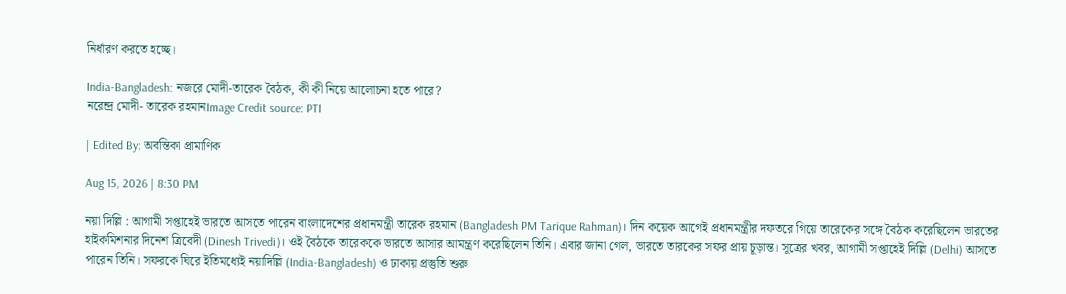নির্ধারণ করতে হচ্ছে।

India-Bangladesh: নজরে মোদী-তারেক বৈঠক, কী কী নিয়ে আলোচনা হতে পারে?
নরেন্দ্র মোদী- তারেক রহমানImage Credit source: PTI

| Edited By: অবন্তিকা প্রামাণিক

Aug 15, 2026 | 8:30 PM

নয়া দিল্লি : আগামী সপ্তাহেই ভারতে আসতে পারেন বাংলাদেশের প্রধানমন্ত্রী তারেক রহমান (Bangladesh PM Tarique Rahman)। দিন কয়েক আগেই প্রধানমন্ত্রীর দফতরে গিয়ে তারেকের সঙ্গে বৈঠক করেছিলেন ভারতের হাইকমিশনার দিনেশ ত্রিবেদী (Dinesh Trivedi)। ওই বৈঠকে তারেককে ভারতে আসার আমন্ত্রণ করেছিলেন তিনি। এবার জানা গেল, ভারতে তারকের সফর প্রায় চূড়ান্ত। সূত্রের খবর, আগামী সপ্তাহেই দিল্লি (Delhi) আসতে পারেন তিনি। সফরকে ঘিরে ইতিমধ্যেই নয়াদিল্লি (India-Bangladesh) ও ঢাকায় প্রস্তুতি শুরু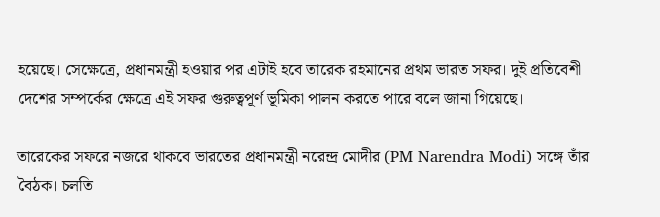হয়েছে। সেক্ষেত্রে, প্রধানমন্ত্রী হওয়ার পর এটাই হবে তারেক রহমানের প্রথম ভারত সফর। দুই প্রতিবেশী দেশের সম্পর্কের ক্ষেত্রে এই সফর গুরুত্বপূর্ণ ভূমিকা পালন করতে পারে বলে জানা গিয়েছে।

তারেকের সফরে নজরে থাকবে ভারতের প্রধানমন্ত্রী নরেন্দ্র মোদীর (PM Narendra Modi) সঙ্গে তাঁর বৈঠক। চলতি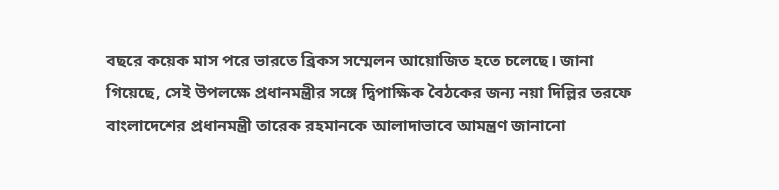বছরে কয়েক মাস পরে ভারতে ব্রিকস সম্মেলন আয়োজিত হতে চলেছে। জানা গিয়েছে, সেই উপলক্ষে প্রধানমন্ত্রীর সঙ্গে দ্বিপাক্ষিক বৈঠকের জন্য নয়া দিল্লির তরফে বাংলাদেশের প্রধানমন্ত্রী তারেক রহমানকে আলাদাভাবে আমন্ত্রণ জানানো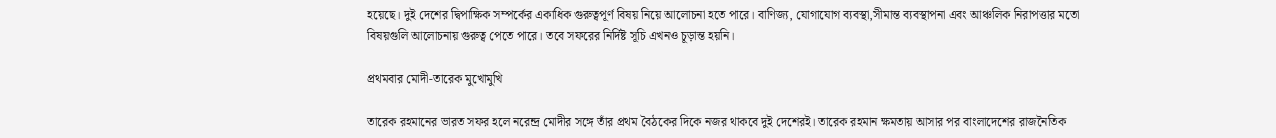হয়েছে। দুই দেশের দ্বিপাক্ষিক সম্পর্কের একাধিক গুরুত্বপূর্ণ বিষয় নিয়ে আলোচনা হতে পারে। বাণিজ্য, যোগাযোগ ব্যবস্থা,সীমান্ত ব্যবস্থাপনা এবং আঞ্চলিক নিরাপত্তার মতো বিষয়গুলি আলোচনায় গুরুত্ব পেতে পারে। তবে সফরের নির্দিষ্ট সূচি এখনও চূড়ান্ত হয়নি।

প্রথমবার মোদী-তারেক মুখোমুখি

তারেক রহমানের ভারত সফর হলে নরেন্দ্র মোদীর সঙ্গে তাঁর প্রথম বৈঠকের দিকে নজর থাকবে দুই দেশেরই। তারেক রহমান ক্ষমতায় আসার পর বাংলাদেশের রাজনৈতিক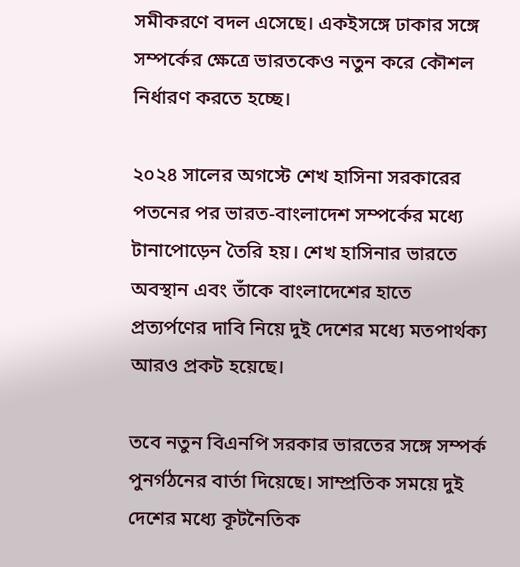সমীকরণে বদল এসেছে। একইসঙ্গে ঢাকার সঙ্গে সম্পর্কের ক্ষেত্রে ভারতকেও নতুন করে কৌশল নির্ধারণ করতে হচ্ছে।

২০২৪ সালের অগস্টে শেখ হাসিনা সরকারের পতনের পর ভারত-বাংলাদেশ সম্পর্কের মধ্যে টানাপোড়েন তৈরি হয়। শেখ হাসিনার ভারতে অবস্থান এবং তাঁকে বাংলাদেশের হাতে প্রত্যর্পণের দাবি নিয়ে দুই দেশের মধ্যে মতপার্থক্য আরও প্রকট হয়েছে।

তবে নতুন বিএনপি সরকার ভারতের সঙ্গে সম্পর্ক পুনর্গঠনের বার্তা দিয়েছে। সাম্প্রতিক সময়ে দুই দেশের মধ্যে কূটনৈতিক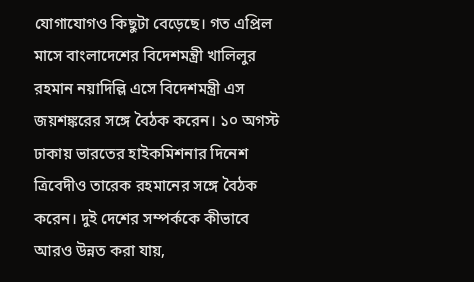যোগাযোগও কিছুটা বেড়েছে। গত এপ্রিল মাসে বাংলাদেশের বিদেশমন্ত্রী খালিলুর রহমান নয়াদিল্লি এসে বিদেশমন্ত্রী এস জয়শঙ্করের সঙ্গে বৈঠক করেন। ১০ অগস্ট ঢাকায় ভারতের হাইকমিশনার দিনেশ ত্রিবেদীও তারেক রহমানের সঙ্গে বৈঠক করেন। দুই দেশের সম্পর্ককে কীভাবে আরও উন্নত করা যায়,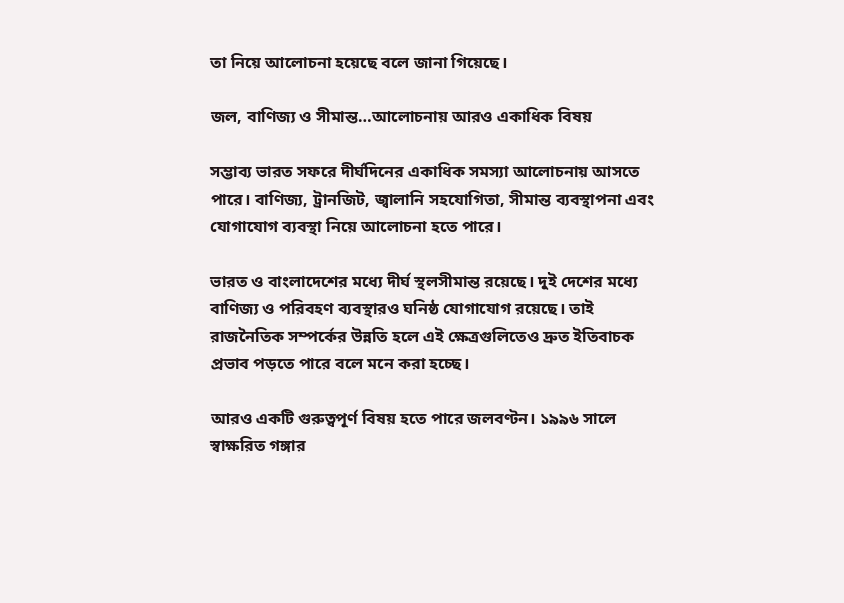তা নিয়ে আলোচনা হয়েছে বলে জানা গিয়েছে।

জল, বাণিজ্য ও সীমান্ত…আলোচনায় আরও একাধিক বিষয়

সম্ভাব্য ভারত সফরে দীর্ঘদিনের একাধিক সমস্যা আলোচনায় আসতে পারে। বাণিজ্য, ট্রানজিট, জ্বালানি সহযোগিতা, সীমান্ত ব্যবস্থাপনা এবং যোগাযোগ ব্যবস্থা নিয়ে আলোচনা হতে পারে।

ভারত ও বাংলাদেশের মধ্যে দীর্ঘ স্থলসীমান্ত রয়েছে। দুই দেশের মধ্যে বাণিজ্য ও পরিবহণ ব্যবস্থারও ঘনিষ্ঠ যোগাযোগ রয়েছে। তাই রাজনৈতিক সম্পর্কের উন্নতি হলে এই ক্ষেত্রগুলিতেও দ্রুত ইতিবাচক প্রভাব পড়তে পারে বলে মনে করা হচ্ছে।

আরও একটি গুরুত্বপূর্ণ বিষয় হতে পারে জলবণ্টন। ১৯৯৬ সালে স্বাক্ষরিত গঙ্গার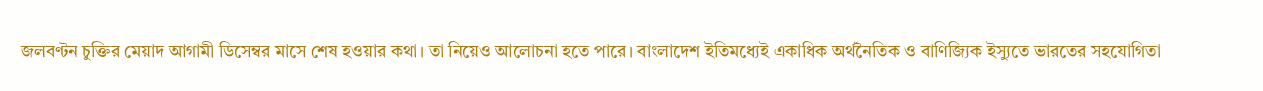জলবণ্টন চুক্তির মেয়াদ আগামী ডিসেম্বর মাসে শেষ হওয়ার কথা। তা নিয়েও আলোচনা হতে পারে। বাংলাদেশ ইতিমধ্যেই একাধিক অর্থনৈতিক ও বাণিজ্যিক ইস্যুতে ভারতের সহযোগিতা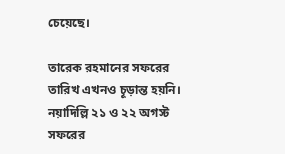চেয়েছে।

তারেক রহমানের সফরের তারিখ এখনও চূড়ান্ত হয়নি। নয়াদিল্লি ২১ ও ২২ অগস্ট সফরের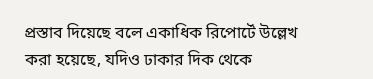প্রস্তাব দিয়েছে বলে একাধিক রিপোর্টে উল্লেখ করা হয়েছে, যদিও ঢাকার দিক থেকে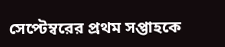সেপ্টেম্বরের প্রথম সপ্তাহকে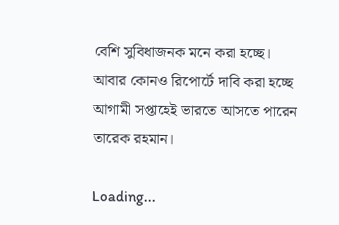বেশি সুবিধাজনক মনে করা হচ্ছে। আবার কোনও রিপোর্টে দাবি করা হচ্ছে আগামী সপ্তাহেই ভারতে আসতে পারেন তারেক রহমান।

Loading...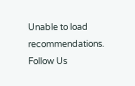Unable to load recommendations.
Follow Us